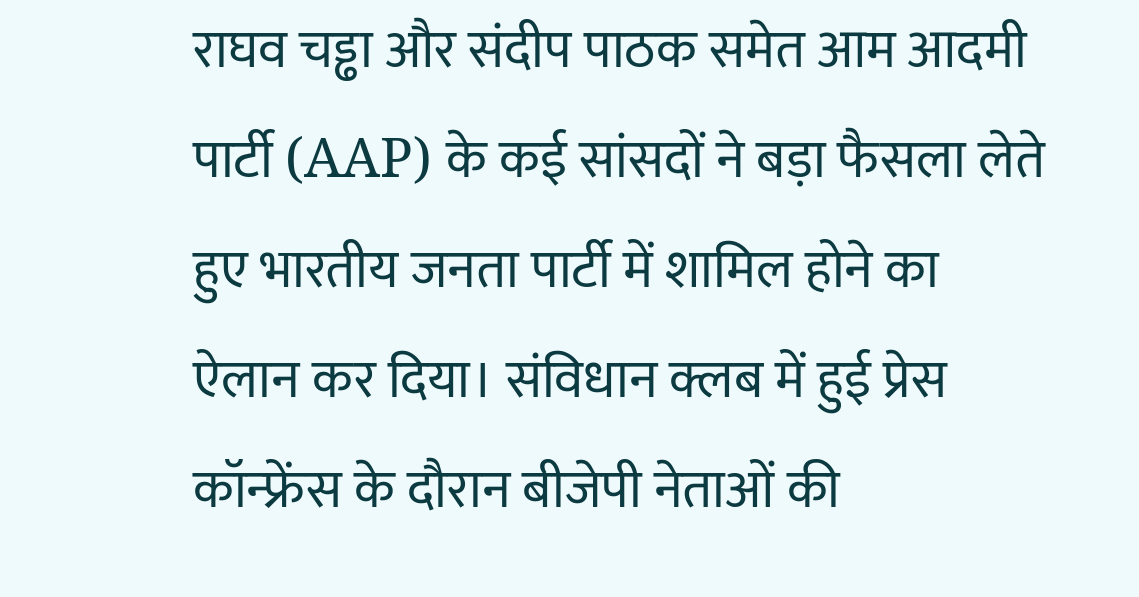राघव चड्ढा और संदीप पाठक समेत आम आदमी पार्टी (AAP) के कई सांसदों ने बड़ा फैसला लेते हुए भारतीय जनता पार्टी में शामिल होने का ऐलान कर दिया। संविधान क्लब में हुई प्रेस कॉन्फ्रेंस के दौरान बीजेपी नेताओं की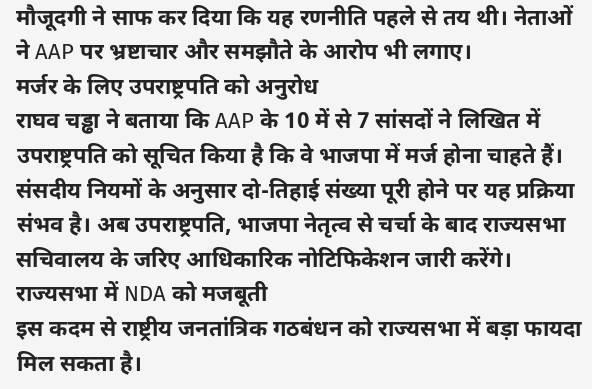मौजूदगी ने साफ कर दिया कि यह रणनीति पहले से तय थी। नेताओं ने AAP पर भ्रष्टाचार और समझौते के आरोप भी लगाए।
मर्जर के लिए उपराष्ट्रपति को अनुरोध
राघव चड्ढा ने बताया कि AAP के 10 में से 7 सांसदों ने लिखित में उपराष्ट्रपति को सूचित किया है कि वे भाजपा में मर्ज होना चाहते हैं। संसदीय नियमों के अनुसार दो-तिहाई संख्या पूरी होने पर यह प्रक्रिया संभव है। अब उपराष्ट्रपति, भाजपा नेतृत्व से चर्चा के बाद राज्यसभा सचिवालय के जरिए आधिकारिक नोटिफिकेशन जारी करेंगे।
राज्यसभा में NDA को मजबूती
इस कदम से राष्ट्रीय जनतांत्रिक गठबंधन को राज्यसभा में बड़ा फायदा मिल सकता है।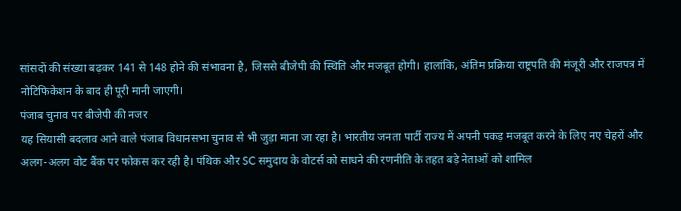सांसदों की संख्या बढ़कर 141 से 148 होने की संभावना है, जिससे बीजेपी की स्थिति और मजबूत होगी। हालांकि, अंतिम प्रक्रिया राष्ट्रपति की मंजूरी और राजपत्र में नोटिफिकेशन के बाद ही पूरी मानी जाएगी।
पंजाब चुनाव पर बीजेपी की नजर
यह सियासी बदलाव आने वाले पंजाब विधानसभा चुनाव से भी जुड़ा माना जा रहा है। भारतीय जनता पार्टी राज्य में अपनी पकड़ मजबूत करने के लिए नए चेहरों और अलग-अलग वोट बैंक पर फोकस कर रही है। पंथिक और SC समुदाय के वोटर्स को साधने की रणनीति के तहत बड़े नेताओं को शामिल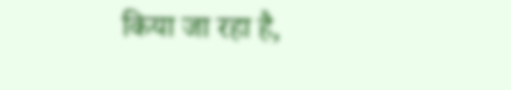किया जा रहा है,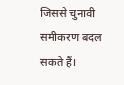जिससे चुनावी समीकरण बदल सकते हैं।